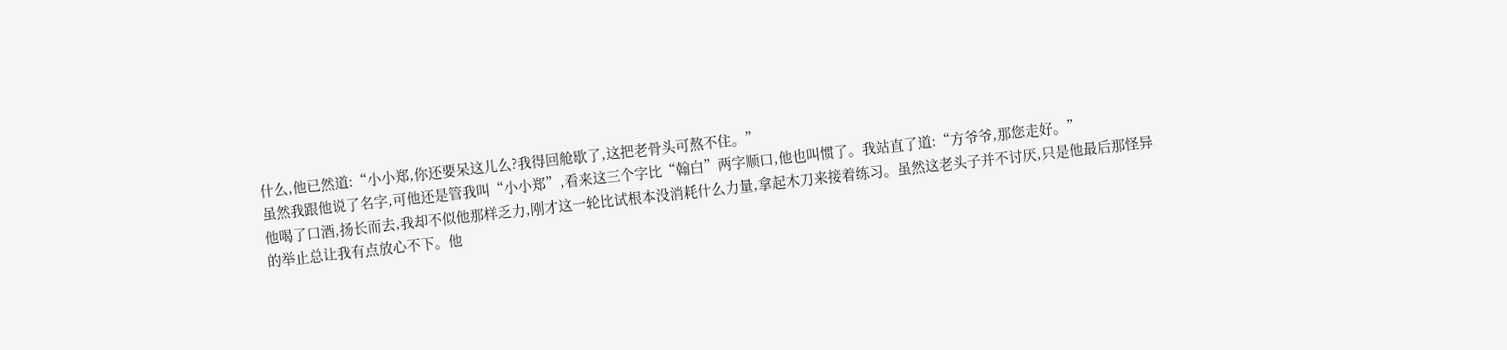什么,他已然道:“小小郑,你还要呆这儿么?我得回舱歇了,这把老骨头可熬不住。”
虽然我跟他说了名字,可他还是管我叫“小小郑”,看来这三个字比“翰白”两字顺口,他也叫惯了。我站直了道:“方爷爷,那您走好。”
他喝了口酒,扬长而去,我却不似他那样乏力,刚才这一轮比试根本没消耗什么力量,拿起木刀来接着练习。虽然这老头子并不讨厌,只是他最后那怪异的举止总让我有点放心不下。他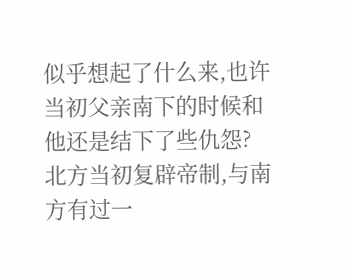似乎想起了什么来,也许当初父亲南下的时候和他还是结下了些仇怨?北方当初复辟帝制,与南方有过一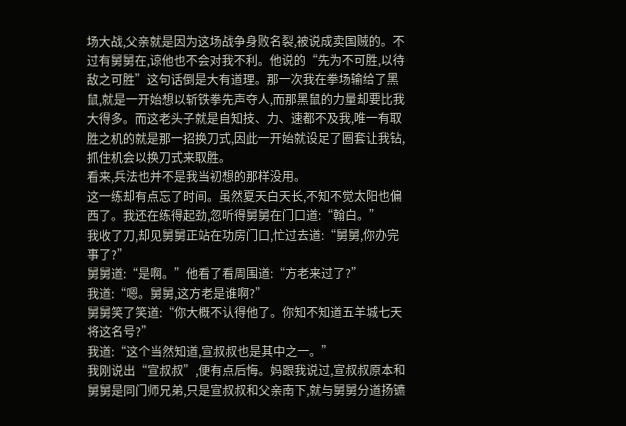场大战,父亲就是因为这场战争身败名裂,被说成卖国贼的。不过有舅舅在,谅他也不会对我不利。他说的“先为不可胜,以待敌之可胜”这句话倒是大有道理。那一次我在拳场输给了黑鼠,就是一开始想以斩铁拳先声夺人,而那黑鼠的力量却要比我大得多。而这老头子就是自知技、力、速都不及我,唯一有取胜之机的就是那一招换刀式,因此一开始就设足了圈套让我钻,抓住机会以换刀式来取胜。
看来,兵法也并不是我当初想的那样没用。
这一练却有点忘了时间。虽然夏天白天长,不知不觉太阳也偏西了。我还在练得起劲,忽听得舅舅在门口道:“翰白。”
我收了刀,却见舅舅正站在功房门口,忙过去道:“舅舅,你办完事了?”
舅舅道:“是啊。”他看了看周围道:“方老来过了?”
我道:“嗯。舅舅,这方老是谁啊?”
舅舅笑了笑道:“你大概不认得他了。你知不知道五羊城七天将这名号?”
我道:“这个当然知道,宣叔叔也是其中之一。”
我刚说出“宣叔叔”,便有点后悔。妈跟我说过,宣叔叔原本和舅舅是同门师兄弟,只是宣叔叔和父亲南下,就与舅舅分道扬镳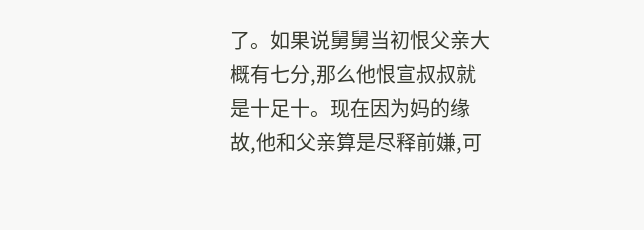了。如果说舅舅当初恨父亲大概有七分,那么他恨宣叔叔就是十足十。现在因为妈的缘故,他和父亲算是尽释前嫌,可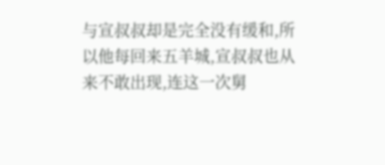与宣叔叔却是完全没有缓和,所以他每回来五羊城,宣叔叔也从来不敢出现,连这一次舅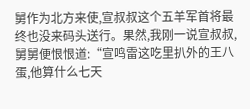舅作为北方来使,宣叔叔这个五羊军首将最终也没来码头送行。果然,我刚一说宣叔叔,舅舅便恨恨道:“宣鸣雷这吃里扒外的王八蛋,他算什么七天